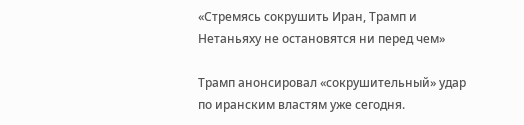«Стремясь сокрушить Иран, Трамп и Нетаньяху не остановятся ни перед чем»

Трамп анонсировал «сокрушительный» удар по иранским властям уже сегодня.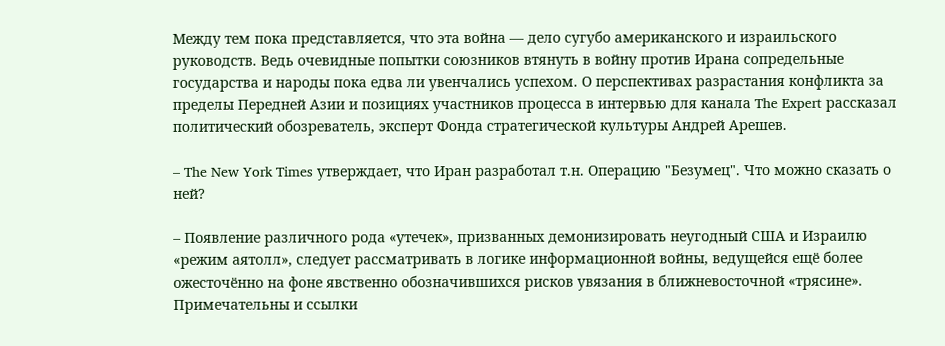Между тем пока представляется, что эта война — дело сугубо американского и израильского руководств. Ведь очевидные попытки союзников втянуть в войну против Ирана сопредельные государства и народы пока едва ли увенчались успехом. О перспективах разрастания конфликта за пределы Передней Азии и позициях участников процесса в интервью для канала The Expert рассказал политический обозреватель, эксперт Фонда стратегической культуры Андрей Арешев.

– The New York Times утверждает, что Иран разработал т.н. Операцию "Безумец". Что можно сказать о ней?

– Появление различного рода «утечек», призванных демонизировать неугодный США и Израилю «режим аятолл», следует рассматривать в логике информационной войны, ведущейся ещё более ожесточённо на фоне явственно обозначившихся рисков увязания в ближневосточной «трясине». Примечательны и ссылки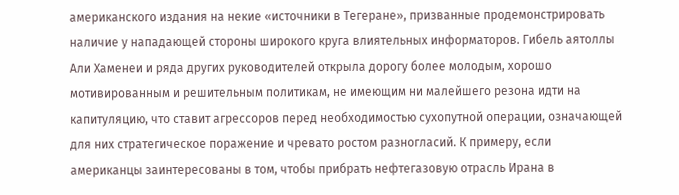американского издания на некие «источники в Тегеране», призванные продемонстрировать наличие у нападающей стороны широкого круга влиятельных информаторов. Гибель аятоллы Али Хаменеи и ряда других руководителей открыла дорогу более молодым, хорошо мотивированным и решительным политикам, не имеющим ни малейшего резона идти на капитуляцию, что ставит агрессоров перед необходимостью сухопутной операции, означающей для них стратегическое поражение и чревато ростом разногласий. К примеру, если американцы заинтересованы в том, чтобы прибрать нефтегазовую отрасль Ирана в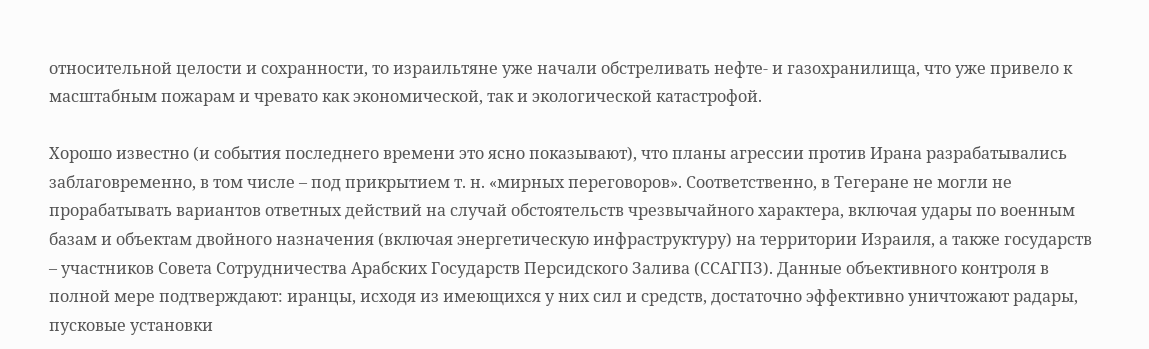относительной целости и сохранности, то израильтяне уже начали обстреливать нефте- и газохранилища, что уже привело к масштабным пожарам и чревато как экономической, так и экологической катастрофой.

Хорошо известно (и события последнего времени это ясно показывают), что планы агрессии против Ирана разрабатывались заблаговременно, в том числе – под прикрытием т. н. «мирных переговоров». Соответственно, в Тегеране не могли не прорабатывать вариантов ответных действий на случай обстоятельств чрезвычайного характера, включая удары по военным базам и объектам двойного назначения (включая энергетическую инфраструктуру) на территории Израиля, а также государств – участников Совета Сотрудничества Арабских Государств Персидского Залива (ССАГПЗ). Данные объективного контроля в полной мере подтверждают: иранцы, исходя из имеющихся у них сил и средств, достаточно эффективно уничтожают радары, пусковые установки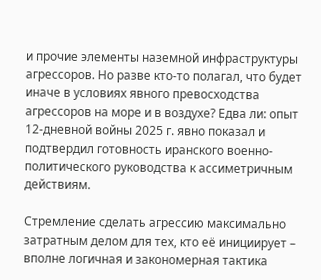и прочие элементы наземной инфраструктуры агрессоров. Но разве кто-то полагал, что будет иначе в условиях явного превосходства агрессоров на море и в воздухе? Едва ли: опыт 12-дневной войны 2025 г. явно показал и подтвердил готовность иранского военно-политического руководства к ассиметричным действиям.

Стремление сделать агрессию максимально затратным делом для тех, кто её инициирует – вполне логичная и закономерная тактика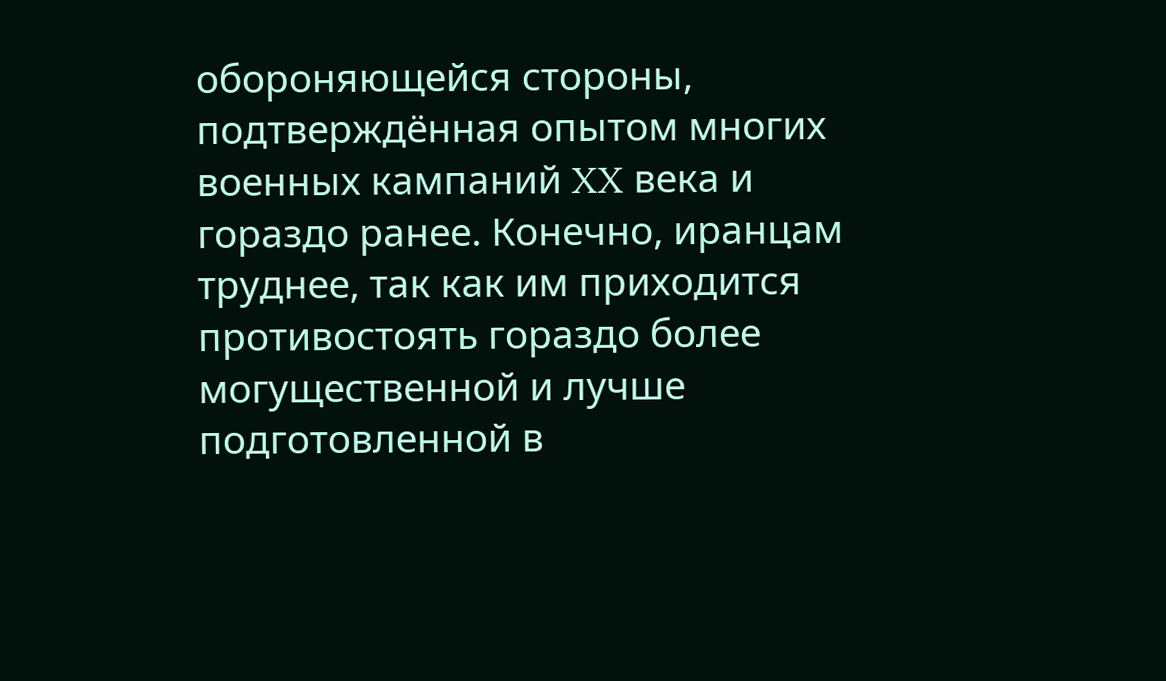обороняющейся стороны, подтверждённая опытом многих военных кампаний XX века и гораздо ранее. Конечно, иранцам труднее, так как им приходится противостоять гораздо более могущественной и лучше подготовленной в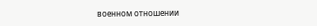военном отношении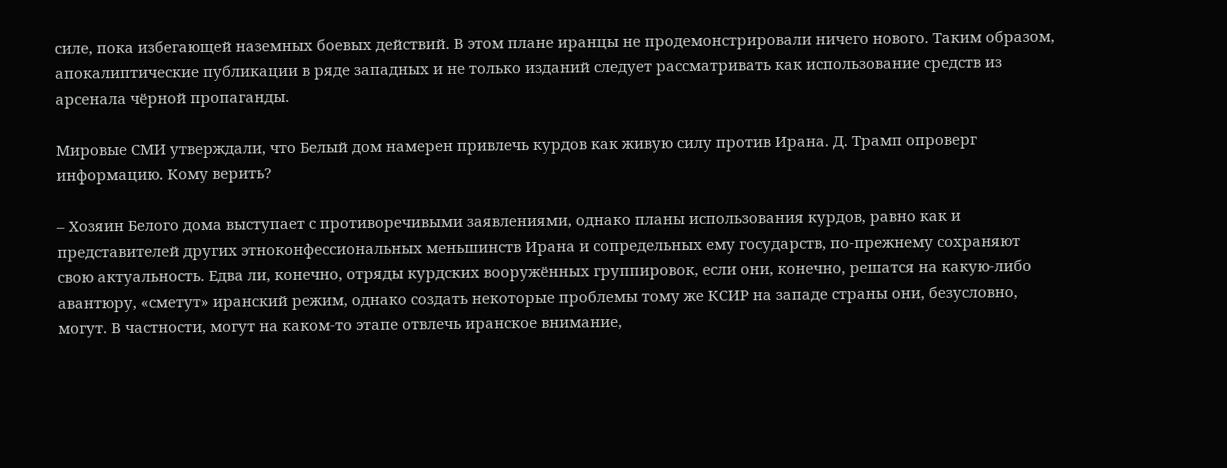силе, пока избегающей наземных боевых действий. В этом плане иранцы не продемонстрировали ничего нового. Таким образом, апокалиптические публикации в ряде западных и не только изданий следует рассматривать как использование средств из арсенала чёрной пропаганды.

Мировые СМИ утверждали, что Белый дом намерен привлечь курдов как живую силу против Ирана. Д. Трамп опроверг информацию. Кому верить?

– Хозяин Белого дома выступает с противоречивыми заявлениями, однако планы использования курдов, равно как и представителей других этноконфессиональных меньшинств Ирана и сопредельных ему государств, по-прежнему сохраняют свою актуальность. Едва ли, конечно, отряды курдских вооружённых группировок, если они, конечно, решатся на какую-либо авантюру, «сметут» иранский режим, однако создать некоторые проблемы тому же КСИР на западе страны они, безусловно, могут. В частности, могут на каком-то этапе отвлечь иранское внимание,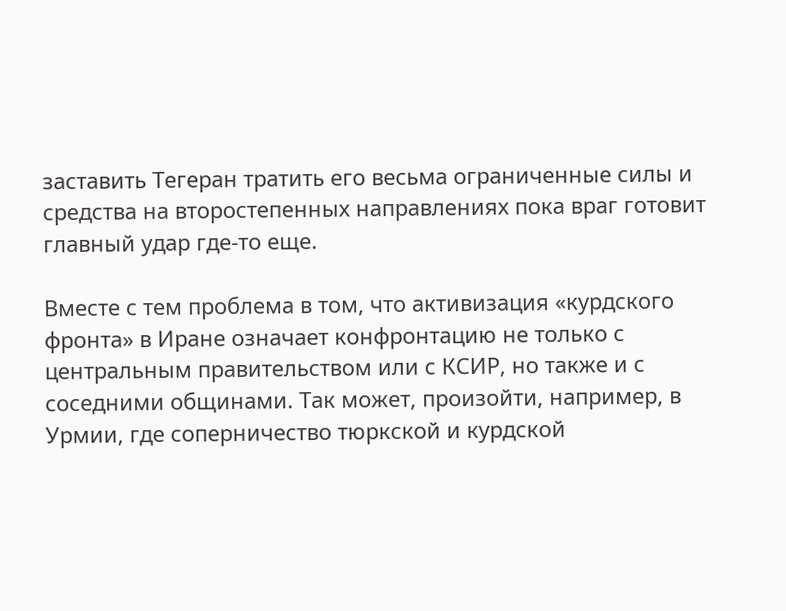заставить Тегеран тратить его весьма ограниченные силы и средства на второстепенных направлениях пока враг готовит главный удар где-то еще.

Вместе с тем проблема в том, что активизация «курдского фронта» в Иране означает конфронтацию не только с центральным правительством или с КСИР, но также и с соседними общинами. Так может, произойти, например, в Урмии, где соперничество тюркской и курдской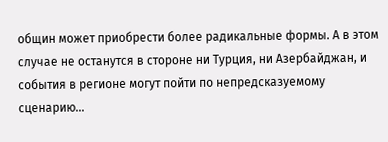общин может приобрести более радикальные формы. А в этом случае не останутся в стороне ни Турция, ни Азербайджан, и события в регионе могут пойти по непредсказуемому сценарию…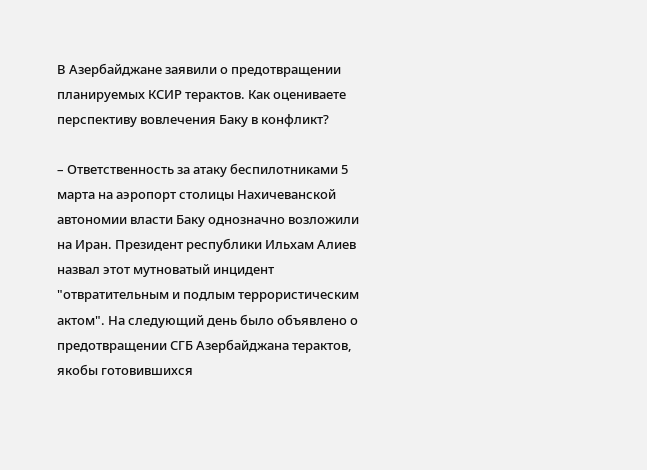В Азербайджане заявили о предотвращении планируемых КСИР терактов. Как оцениваете перспективу вовлечения Баку в конфликт?

– Ответственность за атаку беспилотниками 5 марта на аэропорт столицы Нахичеванской автономии власти Баку однозначно возложили на Иран. Президент республики Ильхам Алиев назвал этот мутноватый инцидент "отвратительным и подлым террористическим актом". На следующий день было объявлено о предотвращении СГБ Азербайджана терактов, якобы готовившихся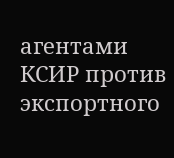агентами КСИР против экспортного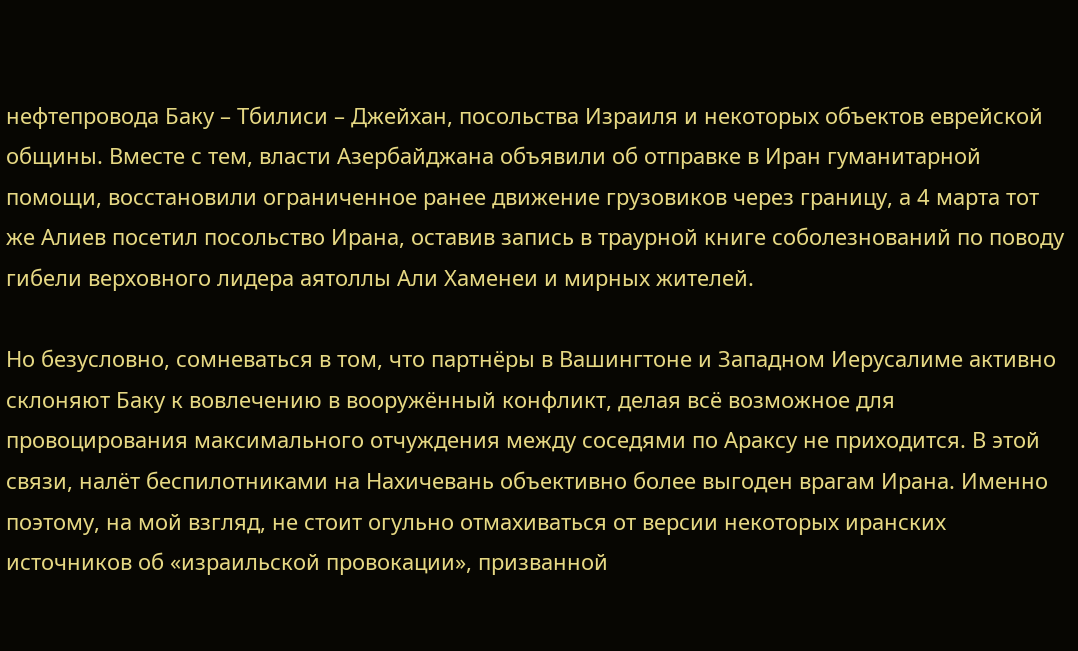нефтепровода Баку – Тбилиси – Джейхан, посольства Израиля и некоторых объектов еврейской общины. Вместе с тем, власти Азербайджана объявили об отправке в Иран гуманитарной помощи, восстановили ограниченное ранее движение грузовиков через границу, а 4 марта тот же Алиев посетил посольство Ирана, оставив запись в траурной книге соболезнований по поводу гибели верховного лидера аятоллы Али Хаменеи и мирных жителей.

Но безусловно, сомневаться в том, что партнёры в Вашингтоне и Западном Иерусалиме активно склоняют Баку к вовлечению в вооружённый конфликт, делая всё возможное для провоцирования максимального отчуждения между соседями по Араксу не приходится. В этой связи, налёт беспилотниками на Нахичевань объективно более выгоден врагам Ирана. Именно поэтому, на мой взгляд, не стоит огульно отмахиваться от версии некоторых иранских источников об «израильской провокации», призванной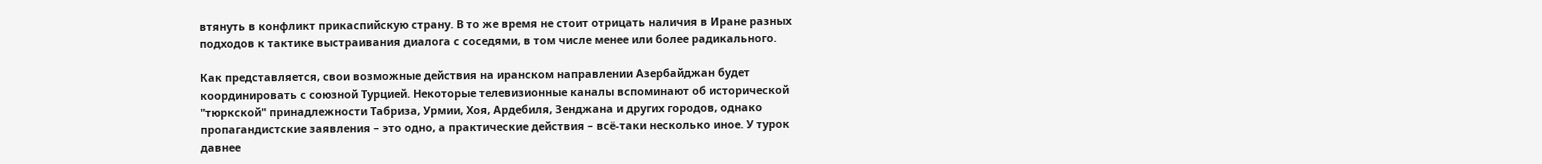втянуть в конфликт прикаспийскую страну. В то же время не стоит отрицать наличия в Иране разных подходов к тактике выстраивания диалога с соседями, в том числе менее или более радикального.

Как представляется, свои возможные действия на иранском направлении Азербайджан будет координировать с союзной Турцией. Некоторые телевизионные каналы вспоминают об исторической "тюркской" принадлежности Табриза, Урмии, Хоя, Ардебиля, Зенджана и других городов, однако пропагандистские заявления – это одно, а практические действия – всё-таки несколько иное. У турок давнее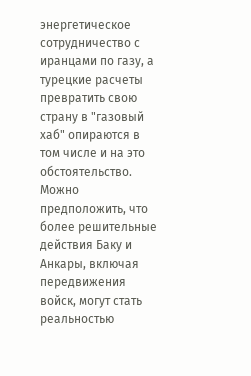энергетическое сотрудничество с иранцами по газу, а турецкие расчеты превратить свою страну в "газовый хаб" опираются в том числе и на это обстоятельство. Можно предположить, что более решительные действия Баку и Анкары, включая передвижения войск, могут стать реальностью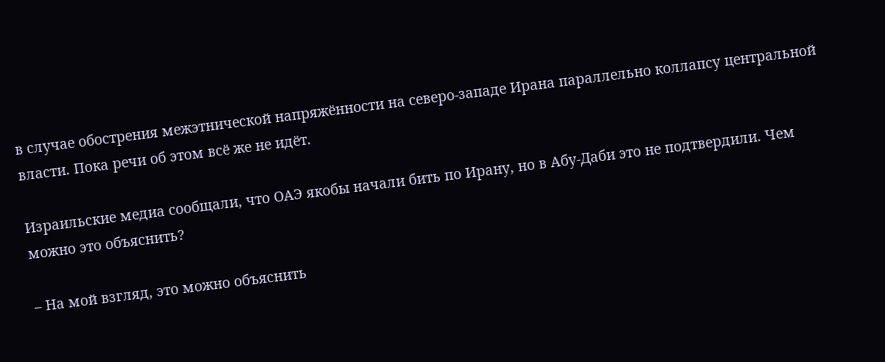в случае обострения межэтнической напряжённости на северо-западе Ирана параллельно коллапсу центральной власти. Пока речи об этом всё же не идёт.

Израильские медиа сообщали, что ОАЭ якобы начали бить по Ирану, но в Абу-Даби это не подтвердили. Чем можно это объяснить?

– На мой взгляд, это можно объяснить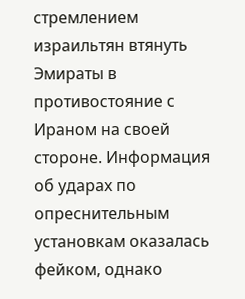стремлением израильтян втянуть Эмираты в противостояние с Ираном на своей стороне. Информация об ударах по опреснительным установкам оказалась фейком, однако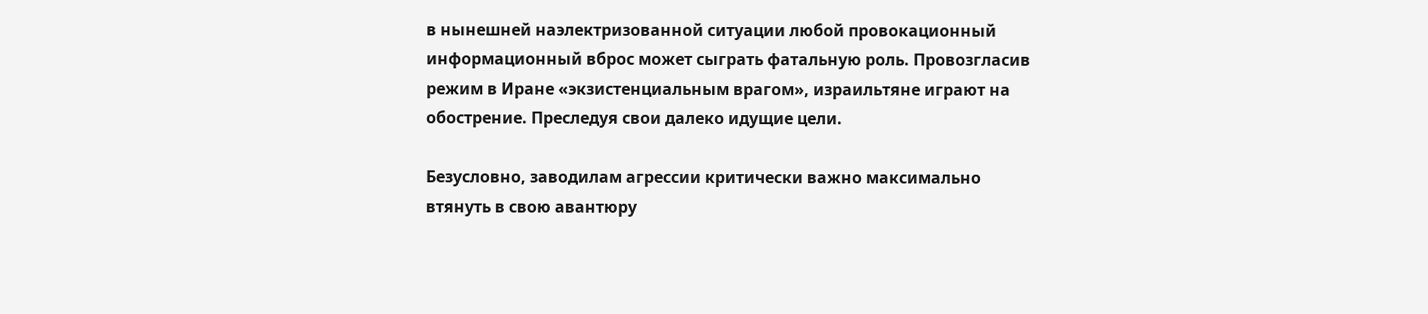в нынешней наэлектризованной ситуации любой провокационный информационный вброс может сыграть фатальную роль. Провозгласив режим в Иране «экзистенциальным врагом», израильтяне играют на обострение. Преследуя свои далеко идущие цели.

Безусловно, заводилам агрессии критически важно максимально втянуть в свою авантюру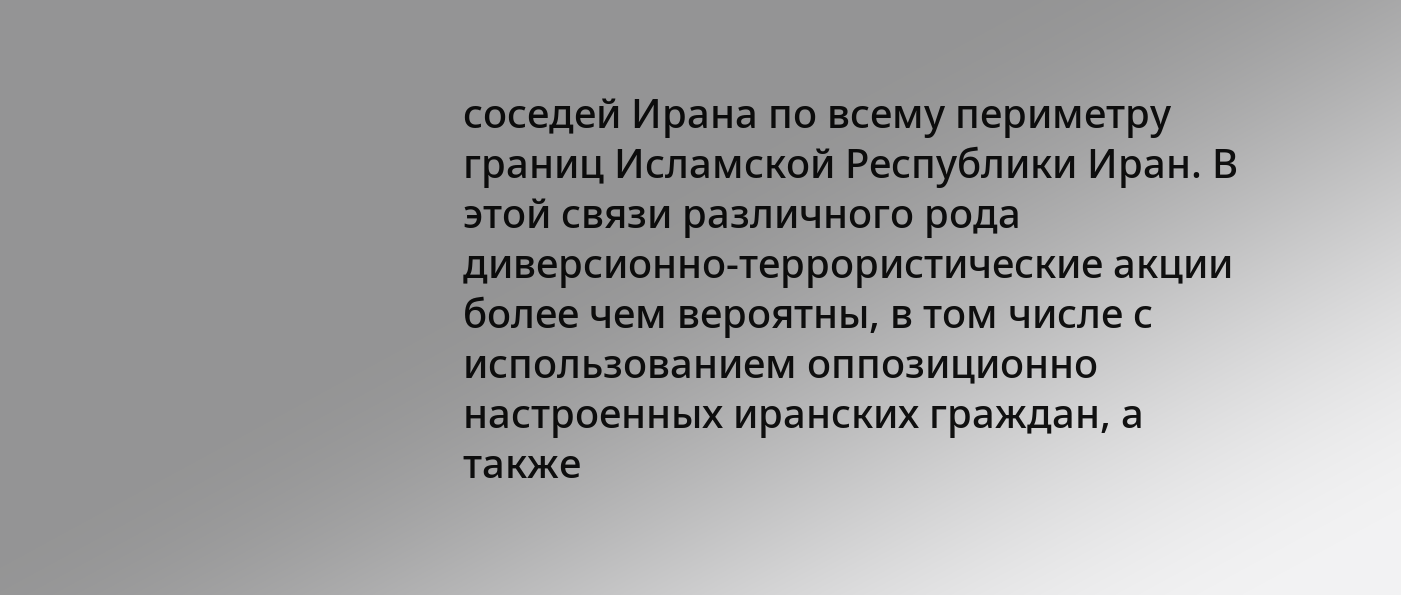соседей Ирана по всему периметру границ Исламской Республики Иран. В этой связи различного рода диверсионно-террористические акции более чем вероятны, в том числе с использованием оппозиционно настроенных иранских граждан, а также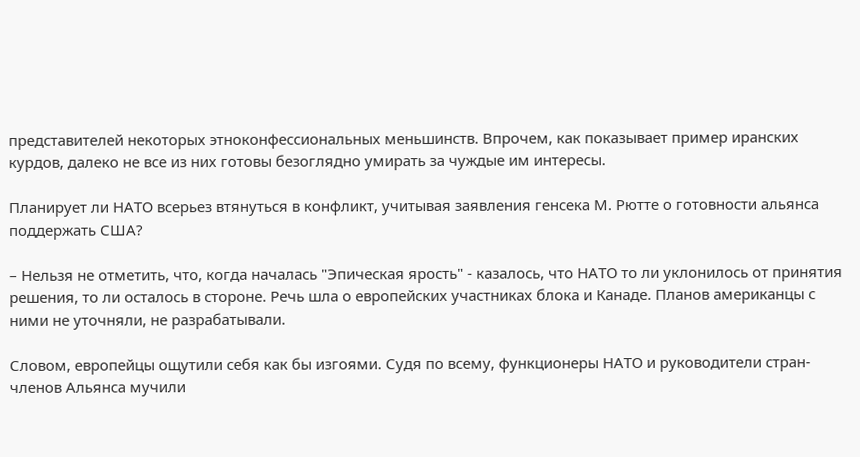представителей некоторых этноконфессиональных меньшинств. Впрочем, как показывает пример иранских курдов, далеко не все из них готовы безоглядно умирать за чуждые им интересы.

Планирует ли НАТО всерьез втянуться в конфликт, учитывая заявления генсека М. Рютте о готовности альянса поддержать США?

– Нельзя не отметить, что, когда началась "Эпическая ярость" - казалось, что НАТО то ли уклонилось от принятия решения, то ли осталось в стороне. Речь шла о европейских участниках блока и Канаде. Планов американцы с ними не уточняли, не разрабатывали.

Словом, европейцы ощутили себя как бы изгоями. Судя по всему, функционеры НАТО и руководители стран-членов Альянса мучили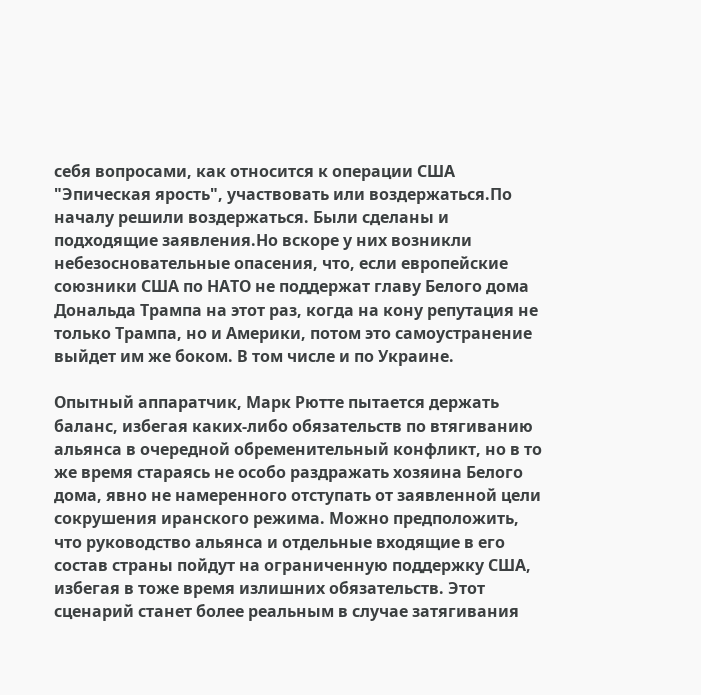себя вопросами, как относится к операции США "Эпическая ярость", участвовать или воздержаться.По началу решили воздержаться. Были сделаны и подходящие заявления.Но вскоре у них возникли небезосновательные опасения, что, если европейские союзники США по НАТО не поддержат главу Белого дома Дональда Трампа на этот раз, когда на кону репутация не только Трампа, но и Америки, потом это самоустранение выйдет им же боком. В том числе и по Украине.

Опытный аппаратчик, Марк Рютте пытается держать баланс, избегая каких-либо обязательств по втягиванию альянса в очередной обременительный конфликт, но в то же время стараясь не особо раздражать хозяина Белого дома, явно не намеренного отступать от заявленной цели сокрушения иранского режима. Можно предположить, что руководство альянса и отдельные входящие в его состав страны пойдут на ограниченную поддержку США, избегая в тоже время излишних обязательств. Этот сценарий станет более реальным в случае затягивания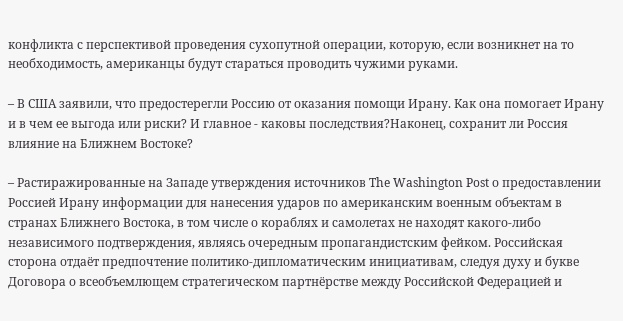конфликта с перспективой проведения сухопутной операции, которую, если возникнет на то необходимость, американцы будут стараться проводить чужими руками.

– В США заявили, что предостерегли Россию от оказания помощи Ирану. Как она помогает Ирану и в чем ее выгода или риски? И главное - каковы последствия?Наконец, сохранит ли Россия влияние на Ближнем Востоке?

– Растиражированные на Западе утверждения источников The Washington Post о предоставлении Россией Ирану информации для нанесения ударов по американским военным объектам в странах Ближнего Востока, в том числе о кораблях и самолетах не находят какого-либо независимого подтверждения, являясь очередным пропагандистским фейком. Российская сторона отдаёт предпочтение политико-дипломатическим инициативам, следуя духу и букве Договора о всеобъемлющем стратегическом партнёрстве между Российской Федерацией и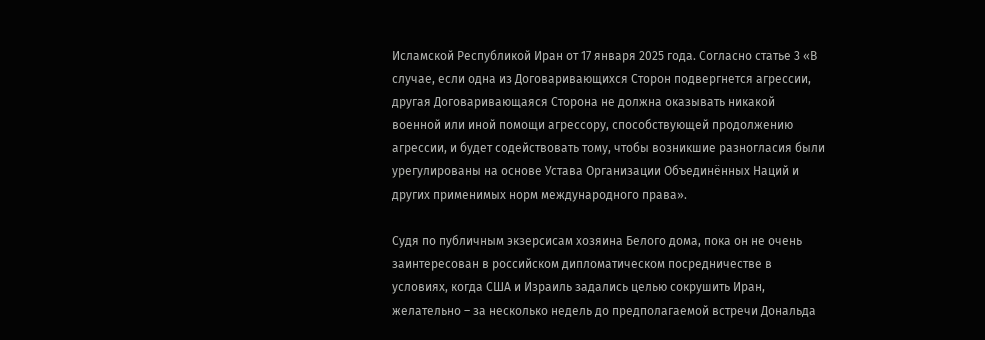Исламской Республикой Иран от 17 января 2025 года. Согласно статье 3 «В случае, если одна из Договаривающихся Сторон подвергнется агрессии, другая Договаривающаяся Сторона не должна оказывать никакой военной или иной помощи агрессору, способствующей продолжению агрессии, и будет содействовать тому, чтобы возникшие разногласия были урегулированы на основе Устава Организации Объединённых Наций и других применимых норм международного права».

Судя по публичным экзерсисам хозяина Белого дома, пока он не очень заинтересован в российском дипломатическом посредничестве в условиях, когда США и Израиль задались целью сокрушить Иран, желательно – за несколько недель до предполагаемой встречи Дональда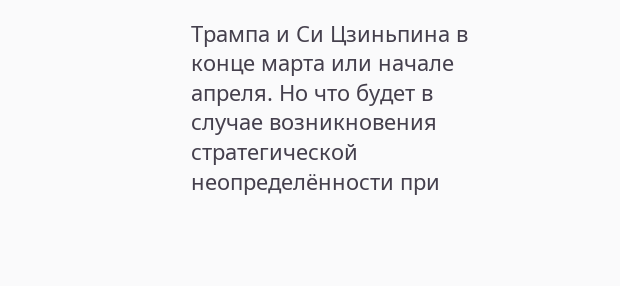Трампа и Си Цзиньпина в конце марта или начале апреля. Но что будет в случае возникновения стратегической неопределённости при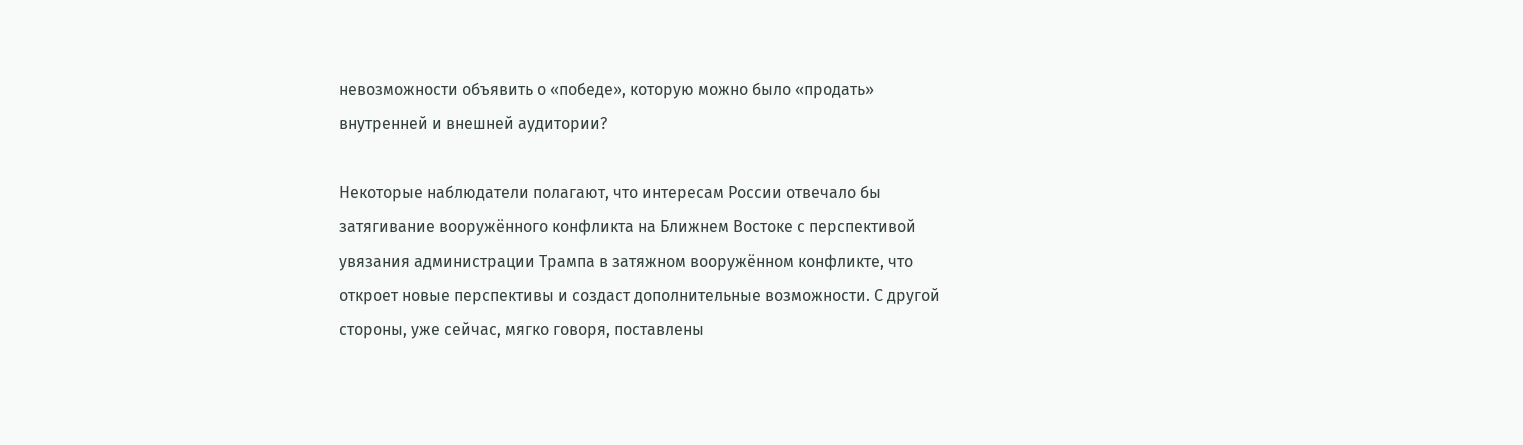невозможности объявить о «победе», которую можно было «продать» внутренней и внешней аудитории?

Некоторые наблюдатели полагают, что интересам России отвечало бы затягивание вооружённого конфликта на Ближнем Востоке с перспективой увязания администрации Трампа в затяжном вооружённом конфликте, что откроет новые перспективы и создаст дополнительные возможности. С другой стороны, уже сейчас, мягко говоря, поставлены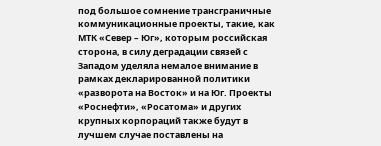под большое сомнение трансграничные коммуникационные проекты, такие, как МТК «Север – Юг», которым российская сторона, в силу деградации связей с Западом уделяла немалое внимание в рамках декларированной политики «разворота на Восток» и на Юг. Проекты «Роснефти», «Росатома» и других крупных корпораций также будут в лучшем случае поставлены на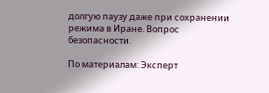долгую паузу даже при сохранении режима в Иране. Вопрос безопасности.

По материалам: Эксперт